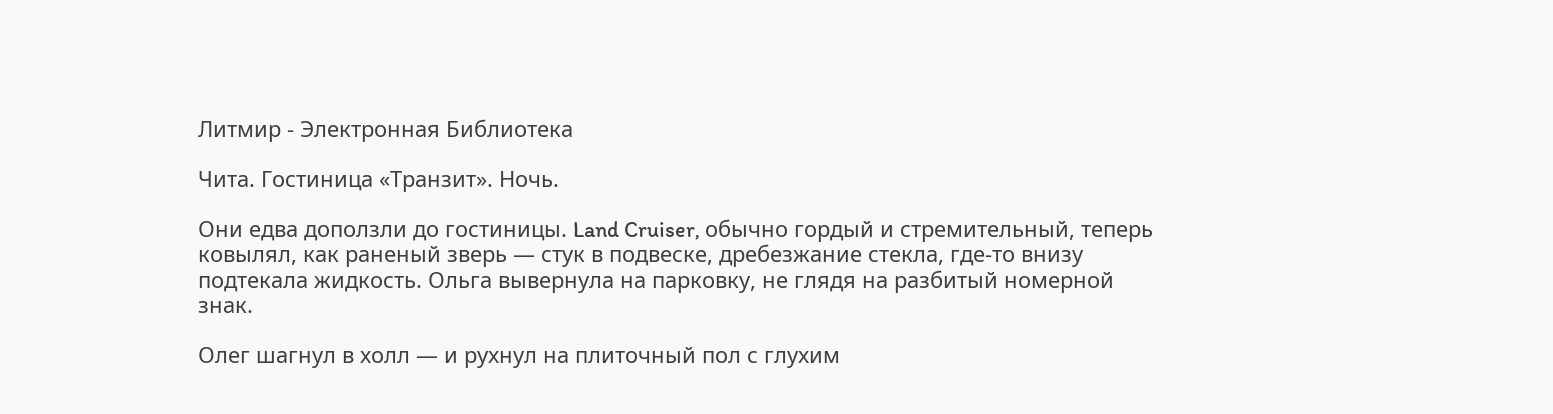Литмир - Электронная Библиотека

Чита. Гостиница «Транзит». Ночь.

Они едва доползли до гостиницы. Land Cruiser, обычно гордый и стремительный, теперь ковылял, как раненый зверь — стук в подвеске, дребезжание стекла, где-то внизу подтекала жидкость. Ольга вывернула на парковку, не глядя на разбитый номерной знак.

Олег шагнул в холл — и рухнул на плиточный пол с глухим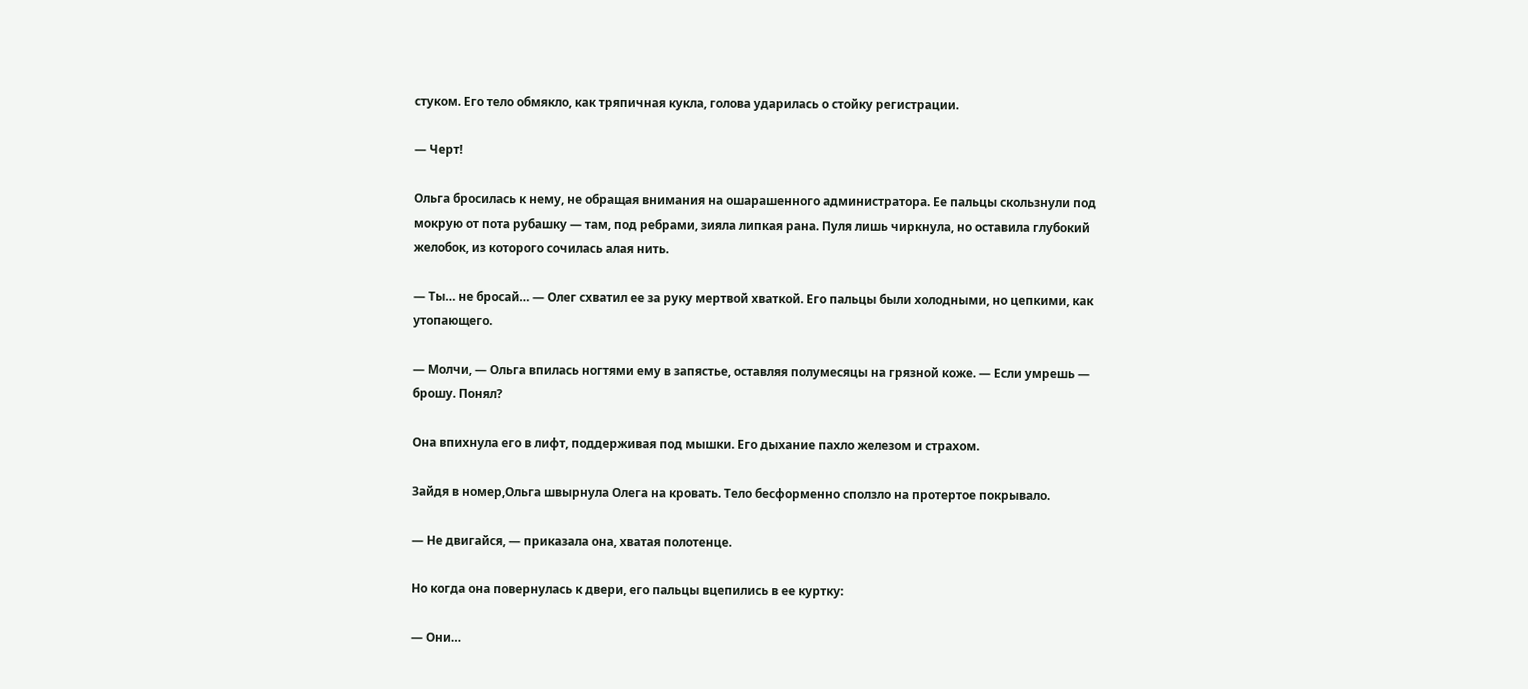стуком. Его тело обмякло, как тряпичная кукла, голова ударилась о стойку регистрации.

— Черт!

Ольга бросилась к нему, не обращая внимания на ошарашенного администратора. Ее пальцы скользнули под мокрую от пота рубашку — там, под ребрами, зияла липкая рана. Пуля лишь чиркнула, но оставила глубокий желобок, из которого сочилась алая нить.

— Ты… не бросай… — Олег схватил ее за руку мертвой хваткой. Его пальцы были холодными, но цепкими, как утопающего.

— Молчи, — Ольга впилась ногтями ему в запястье, оставляя полумесяцы на грязной коже. — Если умрешь — брошу. Понял?

Она впихнула его в лифт, поддерживая под мышки. Его дыхание пахло железом и страхом.

Зайдя в номер,Ольга швырнула Олега на кровать. Тело бесформенно сползло на протертое покрывало.

— Не двигайся, — приказала она, хватая полотенце.

Но когда она повернулась к двери, его пальцы вцепились в ее куртку:

— Они…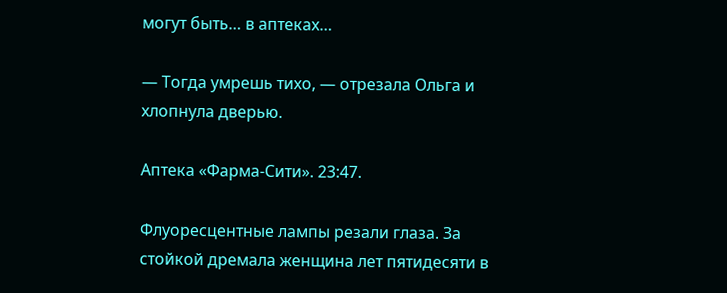могут быть… в аптеках…

— Тогда умрешь тихо, — отрезала Ольга и хлопнула дверью.

Аптека «Фарма-Сити». 23:47.

Флуоресцентные лампы резали глаза. За стойкой дремала женщина лет пятидесяти в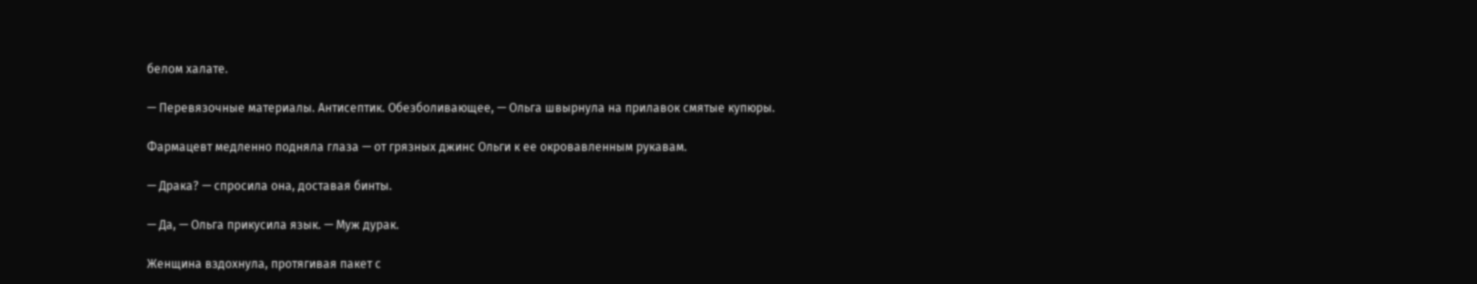белом халате.

— Перевязочные материалы. Антисептик. Обезболивающее, — Ольга швырнула на прилавок смятые купюры.

Фармацевт медленно подняла глаза — от грязных джинс Ольги к ее окровавленным рукавам.

— Драка? — спросила она, доставая бинты.

— Да, — Ольга прикусила язык. — Муж дурак.

Женщина вздохнула, протягивая пакет с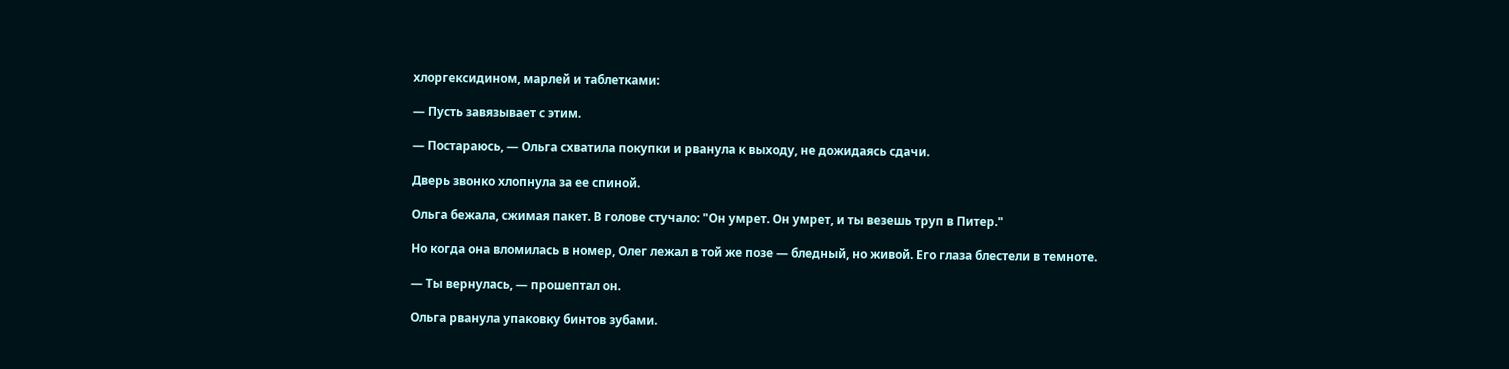хлоргексидином, марлей и таблетками:

— Пусть завязывает с этим.

— Постараюсь, — Ольга схватила покупки и рванула к выходу, не дожидаясь сдачи.

Дверь звонко хлопнула за ее спиной.

Ольга бежала, сжимая пакет. В голове стучало: "Он умрет. Он умрет, и ты везешь труп в Питер."

Но когда она вломилась в номер, Олег лежал в той же позе — бледный, но живой. Его глаза блестели в темноте.

— Ты вернулась, — прошептал он.

Ольга рванула упаковку бинтов зубами.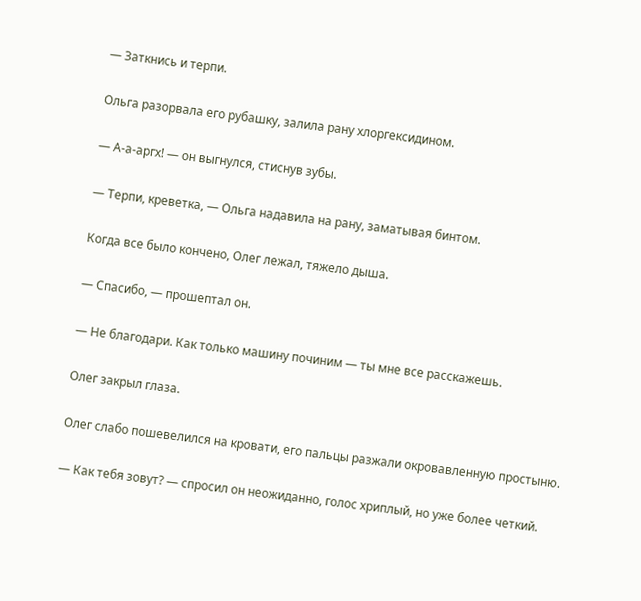— Заткнись и терпи.

Ольга разорвала его рубашку, залила рану хлоргексидином.

— А-а-аргх! — он выгнулся, стиснув зубы.

— Терпи, креветка, — Ольга надавила на рану, заматывая бинтом.

Когда все было кончено, Олег лежал, тяжело дыша.

— Спасибо, — прошептал он.

— Не благодари. Как только машину починим — ты мне все расскажешь.

Олег закрыл глаза.

Олег слабо пошевелился на кровати, его пальцы разжали окровавленную простыню.

— Как тебя зовут? — спросил он неожиданно, голос хриплый, но уже более четкий.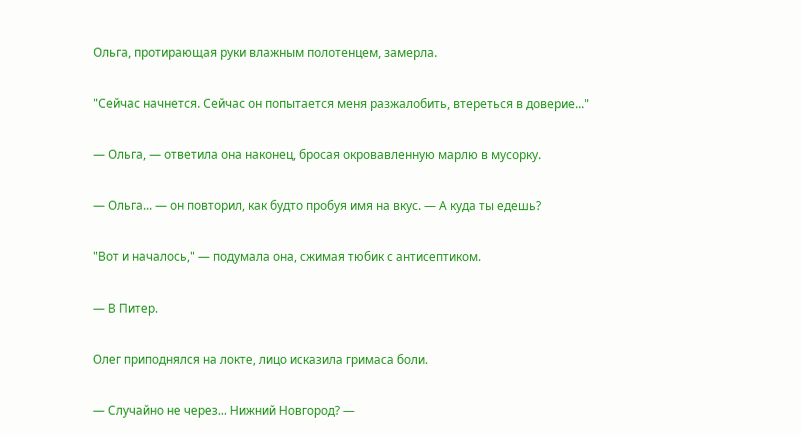Ольга, протирающая руки влажным полотенцем, замерла.

"Сейчас начнется. Сейчас он попытается меня разжалобить, втереться в доверие..."

— Ольга, — ответила она наконец, бросая окровавленную марлю в мусорку.

— Ольга... — он повторил, как будто пробуя имя на вкус. — А куда ты едешь?

"Вот и началось," — подумала она, сжимая тюбик с антисептиком.

— В Питер.

Олег приподнялся на локте, лицо исказила гримаса боли.

— Случайно не через... Нижний Новгород? —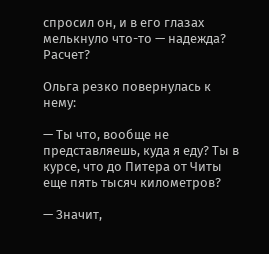спросил он, и в его глазах мелькнуло что-то — надежда? Расчет?

Ольга резко повернулась к нему:

— Ты что, вообще не представляешь, куда я еду? Ты в курсе, что до Питера от Читы еще пять тысяч километров?

— Значит,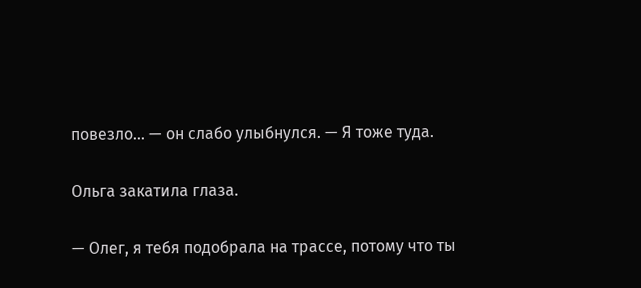повезло... — он слабо улыбнулся. — Я тоже туда.

Ольга закатила глаза.

— Олег, я тебя подобрала на трассе, потому что ты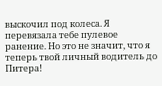выскочил под колеса. Я перевязала тебе пулевое ранение. Но это не значит, что я теперь твой личный водитель до Питера!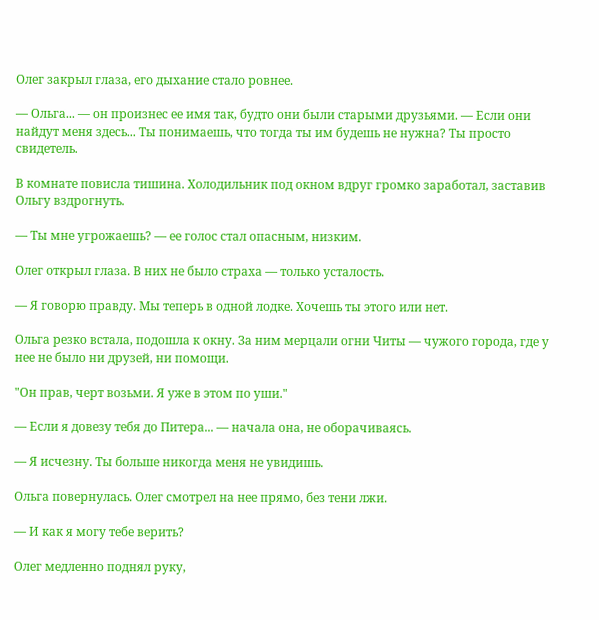Олег закрыл глаза, его дыхание стало ровнее.

— Ольга... — он произнес ее имя так, будто они были старыми друзьями. — Если они найдут меня здесь... Ты понимаешь, что тогда ты им будешь не нужна? Ты просто свидетель.

В комнате повисла тишина. Холодильник под окном вдруг громко заработал, заставив Ольгу вздрогнуть.

— Ты мне угрожаешь? — ее голос стал опасным, низким.

Олег открыл глаза. В них не было страха — только усталость.

— Я говорю правду. Мы теперь в одной лодке. Хочешь ты этого или нет.

Ольга резко встала, подошла к окну. За ним мерцали огни Читы — чужого города, где у нее не было ни друзей, ни помощи.

"Он прав, черт возьми. Я уже в этом по уши."

— Если я довезу тебя до Питера... — начала она, не оборачиваясь.

— Я исчезну. Ты больше никогда меня не увидишь.

Ольга повернулась. Олег смотрел на нее прямо, без тени лжи.

— И как я могу тебе верить?

Олег медленно поднял руку,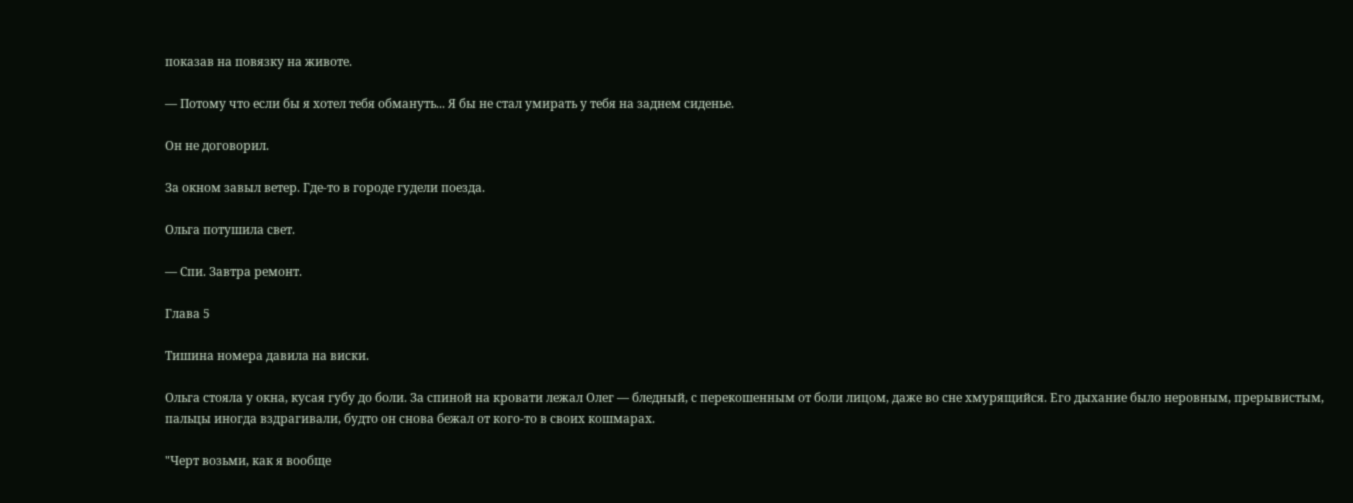показав на повязку на животе.

— Потому что если бы я хотел тебя обмануть... Я бы не стал умирать у тебя на заднем сиденье.

Он не договорил.

За окном завыл ветер. Где-то в городе гудели поезда.

Ольга потушила свет.

— Спи. Завтра ремонт.

Глава 5

Тишина номера давила на виски.

Ольга стояла у окна, кусая губу до боли. За спиной на кровати лежал Олег — бледный, с перекошенным от боли лицом, даже во сне хмурящийся. Его дыхание было неровным, прерывистым, пальцы иногда вздрагивали, будто он снова бежал от кого-то в своих кошмарах.

"Черт возьми, как я вообще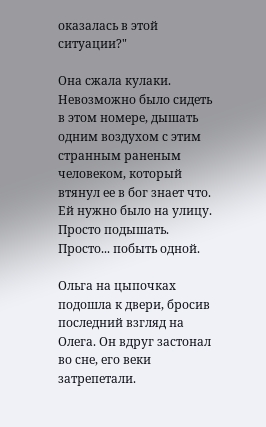оказалась в этой ситуации?"

Она сжала кулаки. Невозможно было сидеть в этом номере, дышать одним воздухом с этим странным раненым человеком, который втянул ее в бог знает что. Ей нужно было на улицу. Просто подышать. Просто... побыть одной.

Ольга на цыпочках подошла к двери, бросив последний взгляд на Олега. Он вдруг застонал во сне, его веки затрепетали.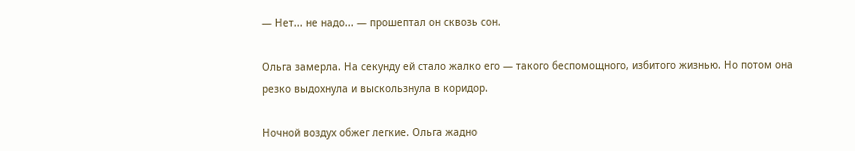— Нет... не надо... — прошептал он сквозь сон.

Ольга замерла. На секунду ей стало жалко его — такого беспомощного, избитого жизнью. Но потом она резко выдохнула и выскользнула в коридор.

Ночной воздух обжег легкие. Ольга жадно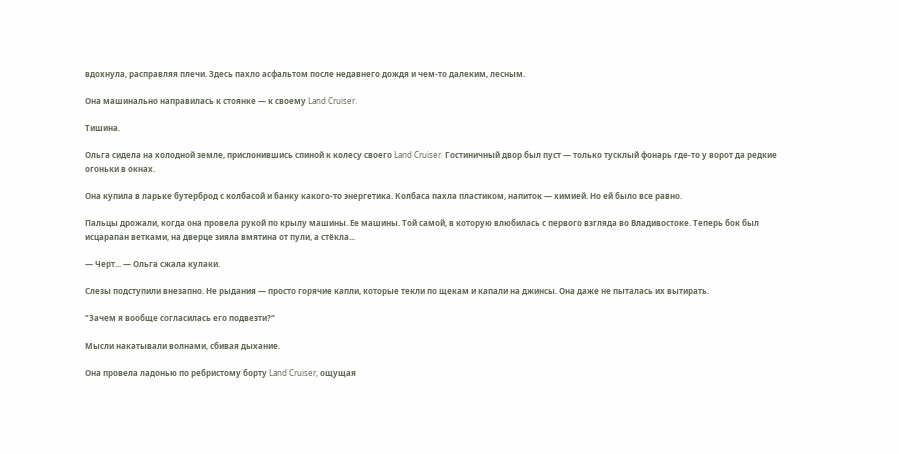вдохнула, расправляя плечи. Здесь пахло асфальтом после недавнего дождя и чем-то далеким, лесным.

Она машинально направилась к стоянке — к своему Land Cruiser.

Тишина.

Ольга сидела на холодной земле, прислонившись спиной к колесу своего Land Cruiser. Гостиничный двор был пуст — только тусклый фонарь где-то у ворот да редкие огоньки в окнах.

Она купила в ларьке бутерброд с колбасой и банку какого-то энергетика. Колбаса пахла пластиком, напиток — химией. Но ей было все равно.

Пальцы дрожали, когда она провела рукой по крылу машины. Ее машины. Той самой, в которую влюбилась с первого взгляда во Владивостоке. Теперь бок был исцарапан ветками, на дверце зияла вмятина от пули, а стёкла...

— Черт... — Ольга сжала кулаки.

Слезы подступили внезапно. Не рыдания — просто горячие капли, которые текли по щекам и капали на джинсы. Она даже не пыталась их вытирать.

"Зачем я вообще согласилась его подвезти?"

Мысли накатывали волнами, сбивая дыхание.

Она провела ладонью по ребристому борту Land Cruiser, ощущая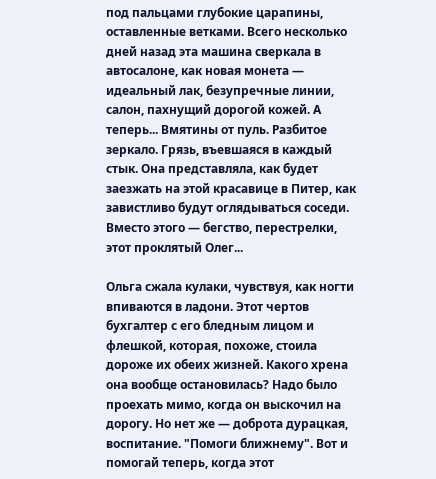под пальцами глубокие царапины, оставленные ветками. Всего несколько дней назад эта машина сверкала в автосалоне, как новая монета — идеальный лак, безупречные линии, салон, пахнущий дорогой кожей. А теперь... Вмятины от пуль. Разбитое зеркало. Грязь, въевшаяся в каждый стык. Она представляла, как будет заезжать на этой красавице в Питер, как завистливо будут оглядываться соседи. Вместо этого — бегство, перестрелки, этот проклятый Олег...

Ольга сжала кулаки, чувствуя, как ногти впиваются в ладони. Этот чертов бухгалтер с его бледным лицом и флешкой, которая, похоже, стоила дороже их обеих жизней. Какого хрена она вообще остановилась? Надо было проехать мимо, когда он выскочил на дорогу. Но нет же — доброта дурацкая, воспитание. "Помоги ближнему". Вот и помогай теперь, когда этот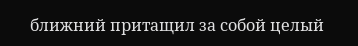ближний притащил за собой целый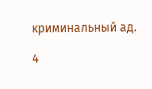криминальный ад.

4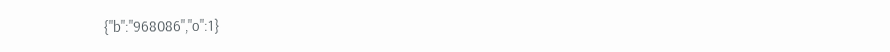{"b":"968086","o":1}